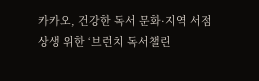카카오, 건강한 독서 문화·지역 서점 상생 위한 ‘브런치 독서챌린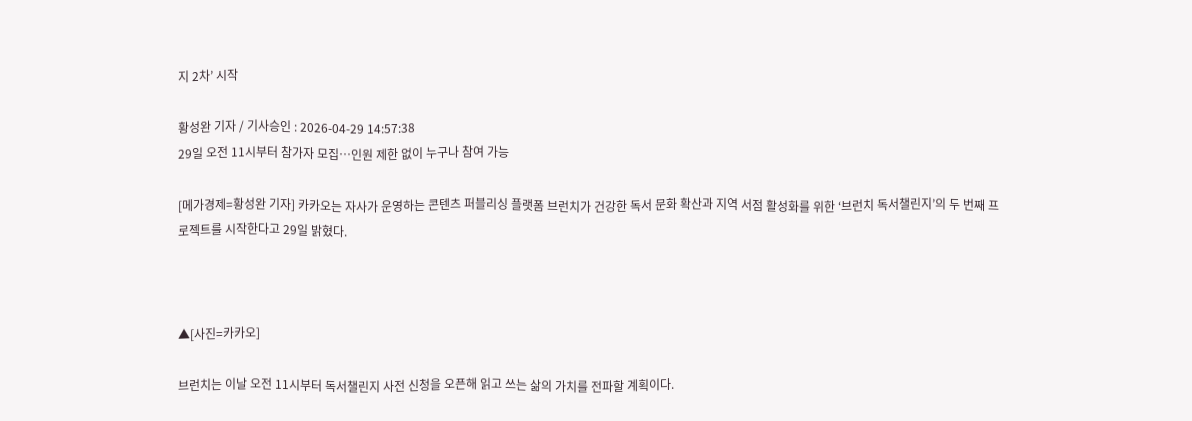지 2차’ 시작

황성완 기자 / 기사승인 : 2026-04-29 14:57:38
29일 오전 11시부터 참가자 모집…인원 제한 없이 누구나 참여 가능

[메가경제=황성완 기자] 카카오는 자사가 운영하는 콘텐츠 퍼블리싱 플랫폼 브런치가 건강한 독서 문화 확산과 지역 서점 활성화를 위한 ‘브런치 독서챌린지’의 두 번째 프로젝트를 시작한다고 29일 밝혔다.



▲[사진=카카오]

브런치는 이날 오전 11시부터 독서챌린지 사전 신청을 오픈해 읽고 쓰는 삶의 가치를 전파할 계획이다.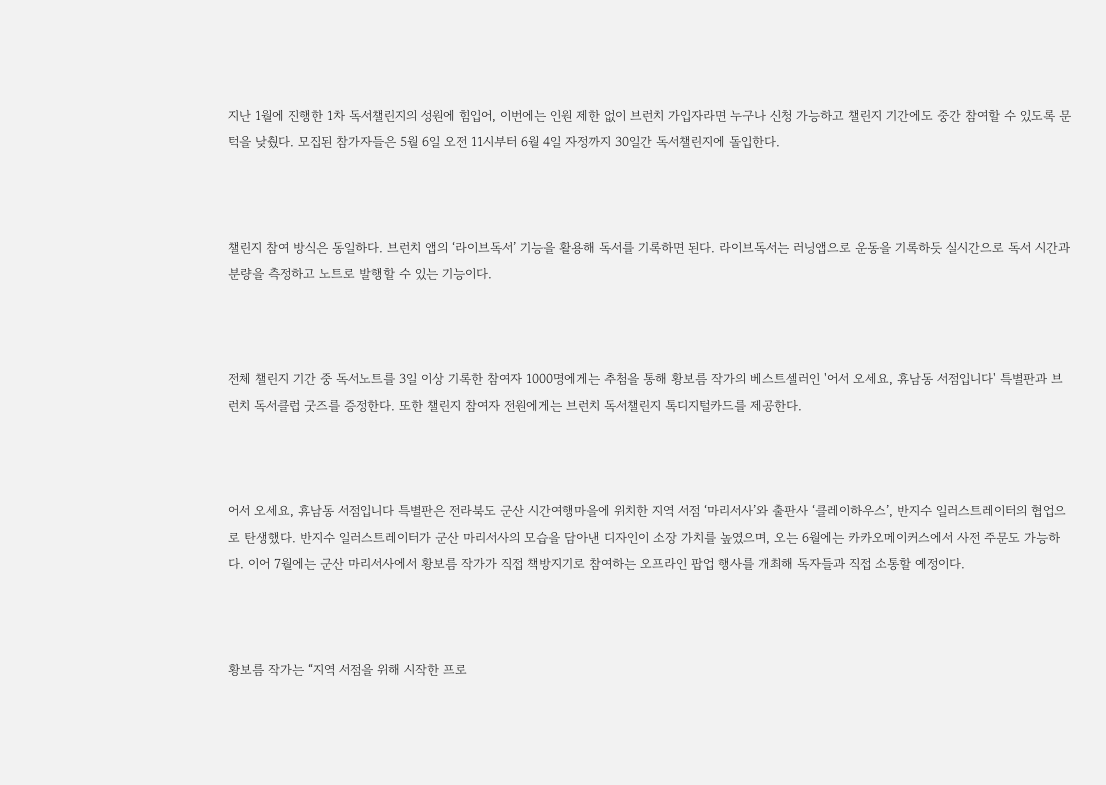지난 1월에 진행한 1차 독서챌린지의 성원에 힘입어, 이번에는 인원 제한 없이 브런치 가입자라면 누구나 신청 가능하고 챌린지 기간에도 중간 참여할 수 있도록 문턱을 낮췄다. 모집된 참가자들은 5월 6일 오전 11시부터 6월 4일 자정까지 30일간 독서챌린지에 돌입한다.



챌린지 참여 방식은 동일하다. 브런치 앱의 ‘라이브독서’ 기능을 활용해 독서를 기록하면 된다. 라이브독서는 러닝앱으로 운동을 기록하듯 실시간으로 독서 시간과 분량을 측정하고 노트로 발행할 수 있는 기능이다.



전체 챌린지 기간 중 독서노트를 3일 이상 기록한 참여자 1000명에게는 추첨을 통해 황보름 작가의 베스트셀러인 '어서 오세요, 휴남동 서점입니다' 특별판과 브런치 독서클럽 굿즈를 증정한다. 또한 챌린지 참여자 전원에게는 브런치 독서챌린지 톡디지털카드를 제공한다.



어서 오세요, 휴남동 서점입니다 특별판은 전라북도 군산 시간여행마을에 위치한 지역 서점 ‘마리서사’와 출판사 ‘클레이하우스’, 반지수 일러스트레이터의 협업으로 탄생했다. 반지수 일러스트레이터가 군산 마리서사의 모습을 담아낸 디자인이 소장 가치를 높였으며, 오는 6월에는 카카오메이커스에서 사전 주문도 가능하다. 이어 7월에는 군산 마리서사에서 황보름 작가가 직접 책방지기로 참여하는 오프라인 팝업 행사를 개최해 독자들과 직접 소통할 예정이다.



황보름 작가는 “지역 서점을 위해 시작한 프로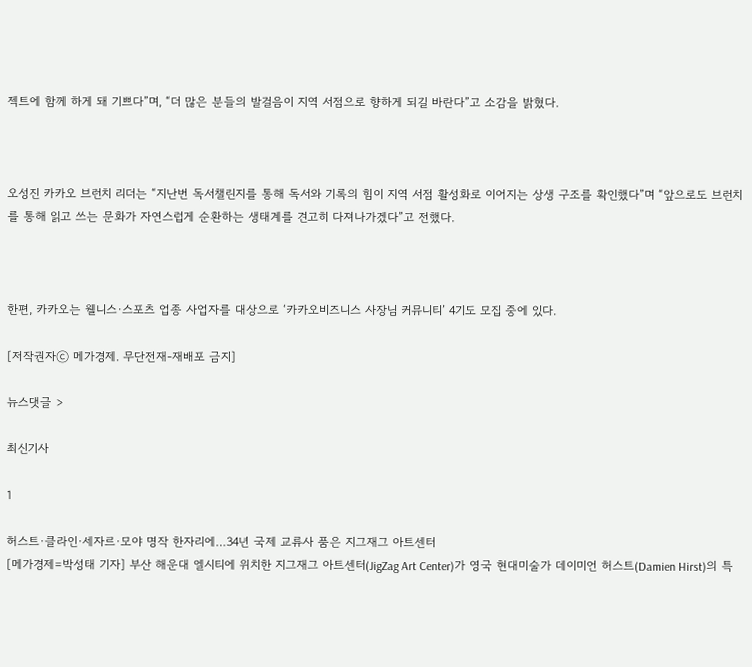젝트에 함께 하게 돼 기쁘다”며, “더 많은 분들의 발걸음이 지역 서점으로 향하게 되길 바란다”고 소감을 밝혔다.



오성진 카카오 브런치 리더는 “지난번 독서챌린지를 통해 독서와 기록의 힘이 지역 서점 활성화로 이어지는 상생 구조를 확인했다”며 “앞으로도 브런치를 통해 읽고 쓰는 문화가 자연스럽게 순환하는 생태계를 견고히 다져나가겠다”고 전했다.



한편, 카카오는 웰니스·스포츠 업종 사업자를 대상으로 ‘카카오비즈니스 사장님 커뮤니티’ 4기도 모집 중에 있다.

[저작권자ⓒ 메가경제. 무단전재-재배포 금지]

뉴스댓글 >

최신기사

1

허스트·클라인·세자르·모야 명작 한자리에…34년 국제 교류사 품은 지그재그 아트센터
[메가경제=박성태 기자] 부산 해운대 엘시티에 위치한 지그재그 아트센터(JigZag Art Center)가 영국 현대미술가 데이미언 허스트(Damien Hirst)의 특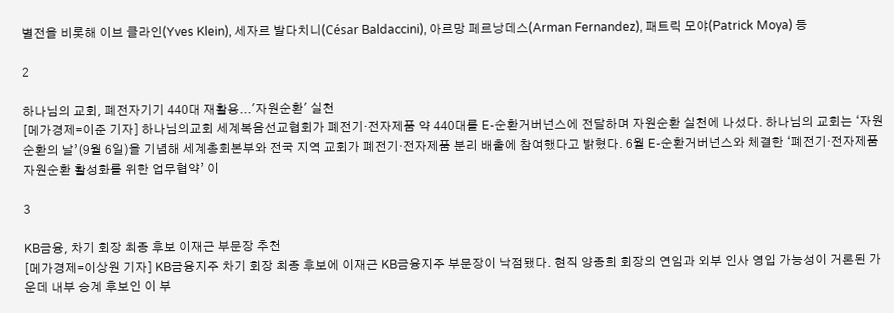별전을 비롯해 이브 클라인(Yves Klein), 세자르 발다치니(César Baldaccini), 아르망 페르낭데스(Arman Fernandez), 패트릭 모야(Patrick Moya) 등

2

하나님의 교회, 폐전자기기 440대 재활용...'자원순환' 실천
[메가경제=이준 기자] 하나님의교회 세계복음선교협회가 폐전기·전자제품 약 440대를 E-순환거버넌스에 전달하며 자원순환 실천에 나섰다. 하나님의 교회는 ‘자원순환의 날’(9월 6일)을 기념해 세계총회본부와 전국 지역 교회가 폐전기·전자제품 분리 배출에 참여했다고 밝혔다. 6월 E-순환거버넌스와 체결한 ‘폐전기·전자제품 자원순환 활성화를 위한 업무협약’ 이

3

KB금융, 차기 회장 최종 후보 이재근 부문장 추천
[메가경제=이상원 기자] KB금융지주 차기 회장 최종 후보에 이재근 KB금융지주 부문장이 낙점됐다. 현직 양종희 회장의 연임과 외부 인사 영입 가능성이 거론된 가운데 내부 승계 후보인 이 부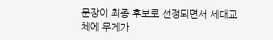문장이 최종 후보로 선정되면서 세대교체에 무게가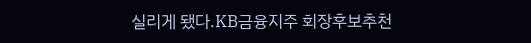실리게 됐다.KB금융지주 회장후보추천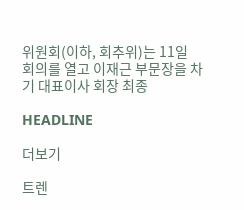위원회(이하, 회추위)는 11일 회의를 열고 이재근 부문장을 차기 대표이사 회장 최종

HEADLINE

더보기

트렌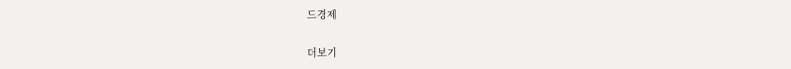드경제

더보기